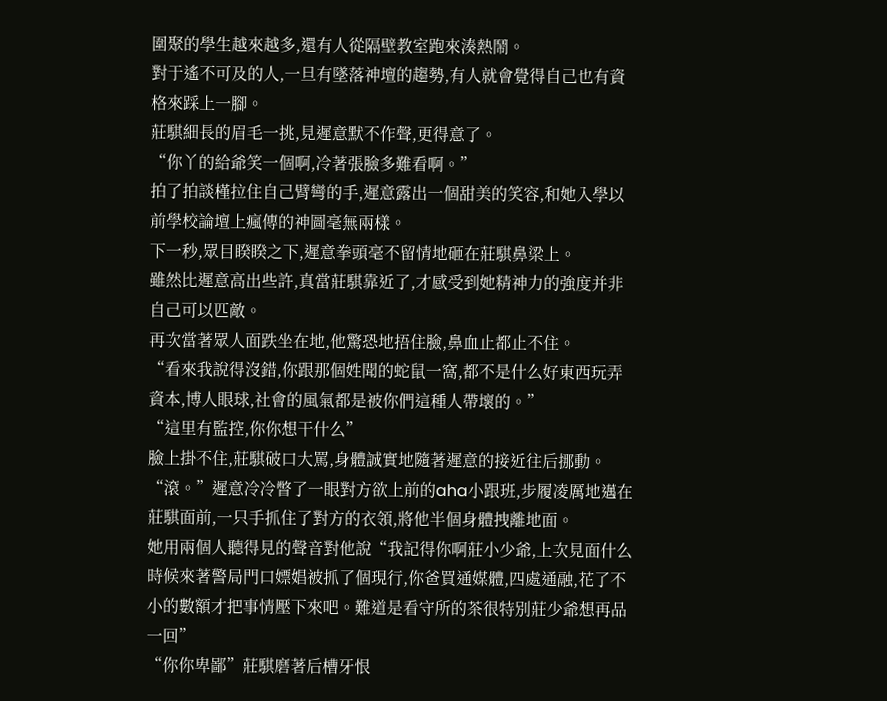圍聚的學生越來越多,還有人從隔壁教室跑來湊熱鬧。
對于遙不可及的人,一旦有墜落神壇的趨勢,有人就會覺得自己也有資格來踩上一腳。
莊騏細長的眉毛一挑,見遲意默不作聲,更得意了。
“你丫的給爺笑一個啊,冷著張臉多難看啊。”
拍了拍談槿拉住自己臂彎的手,遲意露出一個甜美的笑容,和她入學以前學校論壇上瘋傳的神圖毫無兩樣。
下一秒,眾目睽睽之下,遲意拳頭毫不留情地砸在莊騏鼻梁上。
雖然比遲意高出些許,真當莊騏靠近了,才感受到她精神力的強度并非自己可以匹敵。
再次當著眾人面跌坐在地,他驚恐地捂住臉,鼻血止都止不住。
“看來我說得沒錯,你跟那個姓聞的蛇鼠一窩,都不是什么好東西玩弄資本,博人眼球,社會的風氣都是被你們這種人帶壞的。”
“這里有監控,你你想干什么”
臉上掛不住,莊騏破口大罵,身體誠實地隨著遲意的接近往后挪動。
“滾。”遲意冷冷瞥了一眼對方欲上前的aha小跟班,步履凌厲地邁在莊騏面前,一只手抓住了對方的衣領,將他半個身體拽離地面。
她用兩個人聽得見的聲音對他說“我記得你啊莊小少爺,上次見面什么時候來著警局門口嫖娼被抓了個現行,你爸買通媒體,四處通融,花了不小的數額才把事情壓下來吧。難道是看守所的茶很特別莊少爺想再品一回”
“你你卑鄙”莊騏磨著后槽牙恨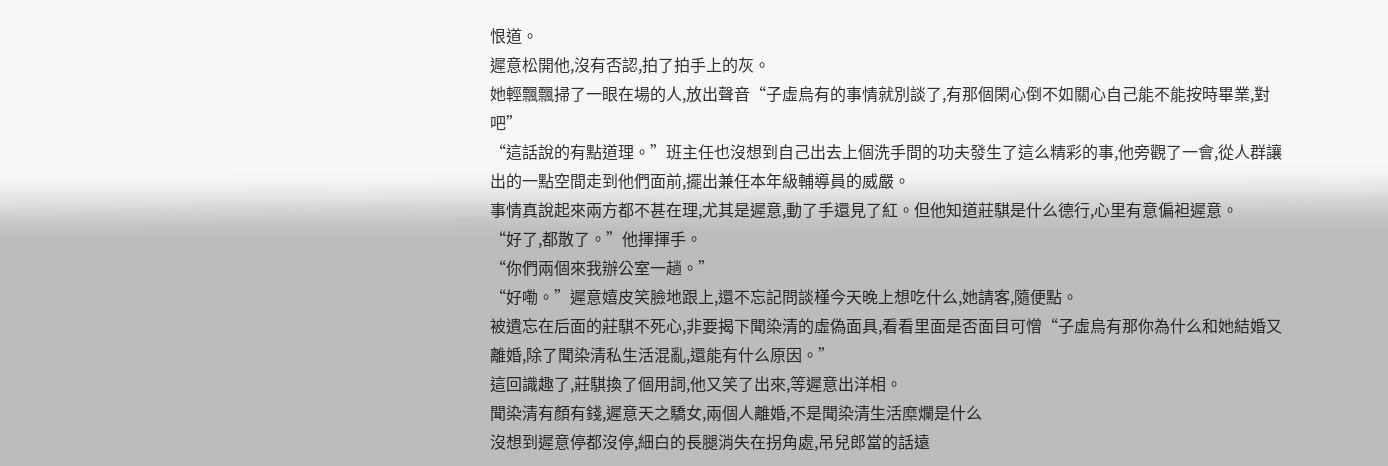恨道。
遲意松開他,沒有否認,拍了拍手上的灰。
她輕飄飄掃了一眼在場的人,放出聲音“子虛烏有的事情就別談了,有那個閑心倒不如關心自己能不能按時畢業,對吧”
“這話說的有點道理。”班主任也沒想到自己出去上個洗手間的功夫發生了這么精彩的事,他旁觀了一會,從人群讓出的一點空間走到他們面前,擺出兼任本年級輔導員的威嚴。
事情真說起來兩方都不甚在理,尤其是遲意,動了手還見了紅。但他知道莊騏是什么德行,心里有意偏袒遲意。
“好了,都散了。”他揮揮手。
“你們兩個來我辦公室一趟。”
“好嘞。”遲意嬉皮笑臉地跟上,還不忘記問談槿今天晚上想吃什么,她請客,隨便點。
被遺忘在后面的莊騏不死心,非要揭下聞染清的虛偽面具,看看里面是否面目可憎“子虛烏有那你為什么和她結婚又離婚,除了聞染清私生活混亂,還能有什么原因。”
這回識趣了,莊騏換了個用詞,他又笑了出來,等遲意出洋相。
聞染清有顏有錢,遲意天之驕女,兩個人離婚,不是聞染清生活糜爛是什么
沒想到遲意停都沒停,細白的長腿消失在拐角處,吊兒郎當的話遠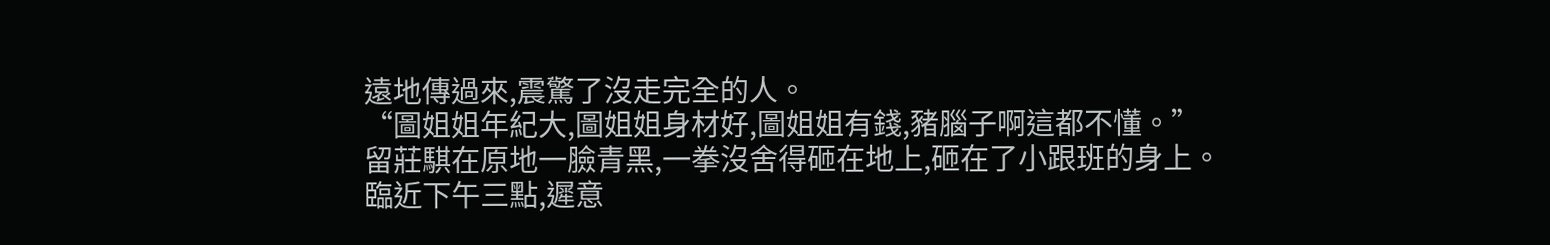遠地傳過來,震驚了沒走完全的人。
“圖姐姐年紀大,圖姐姐身材好,圖姐姐有錢,豬腦子啊這都不懂。”
留莊騏在原地一臉青黑,一拳沒舍得砸在地上,砸在了小跟班的身上。
臨近下午三點,遲意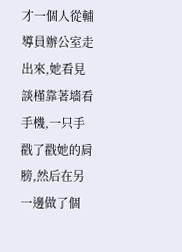才一個人從輔導員辦公室走出來,她看見談槿靠著墻看手機,一只手戳了戳她的肩膀,然后在另一邊做了個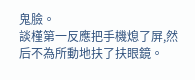鬼臉。
談槿第一反應把手機熄了屏,然后不為所動地扶了扶眼鏡。